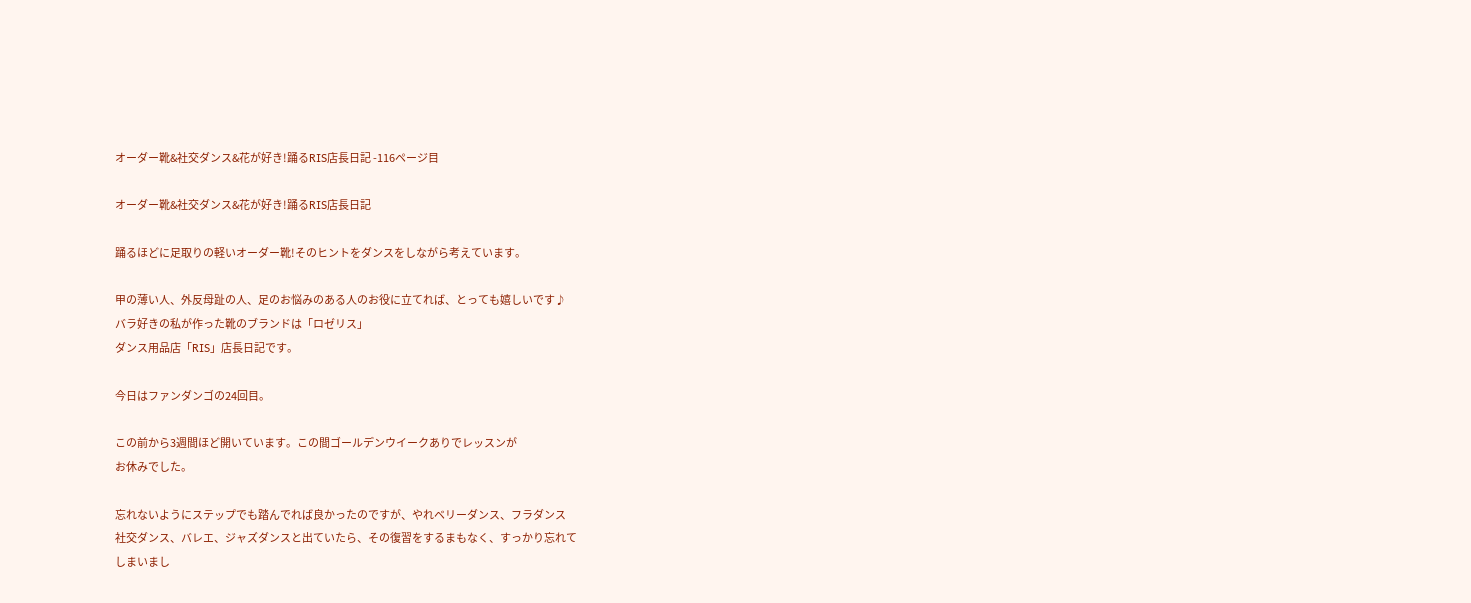オーダー靴&社交ダンス&花が好き!踊るRIS店長日記 -116ページ目

オーダー靴&社交ダンス&花が好き!踊るRIS店長日記

踊るほどに足取りの軽いオーダー靴!そのヒントをダンスをしながら考えています。

甲の薄い人、外反母趾の人、足のお悩みのある人のお役に立てれば、とっても嬉しいです♪
バラ好きの私が作った靴のブランドは「ロゼリス」
ダンス用品店「RIS」店長日記です。

今日はファンダンゴの24回目。

この前から3週間ほど開いています。この間ゴールデンウイークありでレッスンが
お休みでした。

忘れないようにステップでも踏んでれば良かったのですが、やれベリーダンス、フラダンス
社交ダンス、バレエ、ジャズダンスと出ていたら、その復習をするまもなく、すっかり忘れて
しまいまし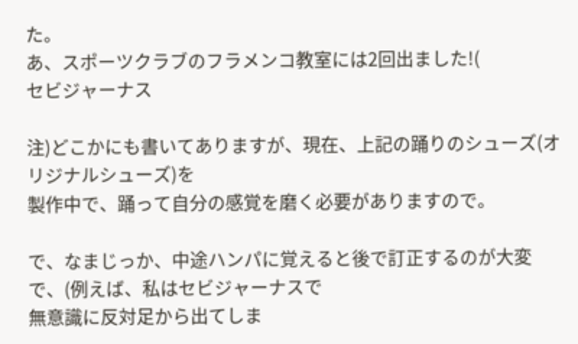た。
あ、スポーツクラブのフラメンコ教室には2回出ました!(
セビジャーナス

注)どこかにも書いてありますが、現在、上記の踊りのシューズ(オリジナルシューズ)を
製作中で、踊って自分の感覚を磨く必要がありますので。

で、なまじっか、中途ハンパに覚えると後で訂正するのが大変で、(例えば、私はセビジャーナスで
無意識に反対足から出てしま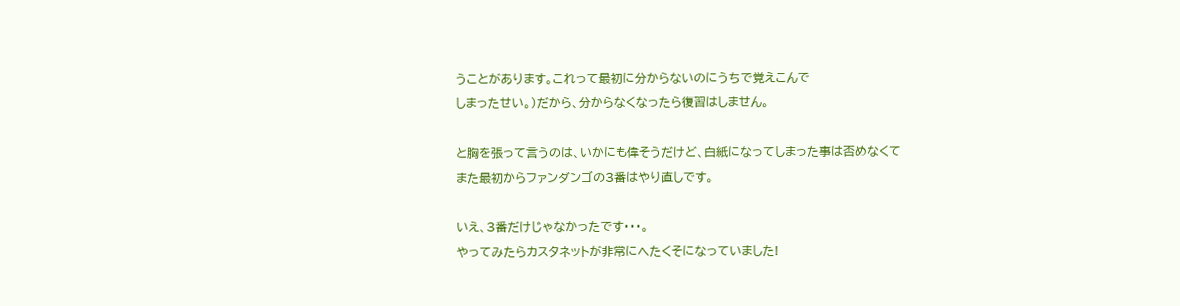うことがあります。これって最初に分からないのにうちで覚えこんで
しまったせい。)だから、分からなくなったら復習はしません。

と胸を張って言うのは、いかにも偉そうだけど、白紙になってしまった事は否めなくて
また最初からファンダンゴの3番はやり直しです。

いえ、3番だけじゃなかったです・・・。
やってみたらカスタネットが非常にへたくそになっていました!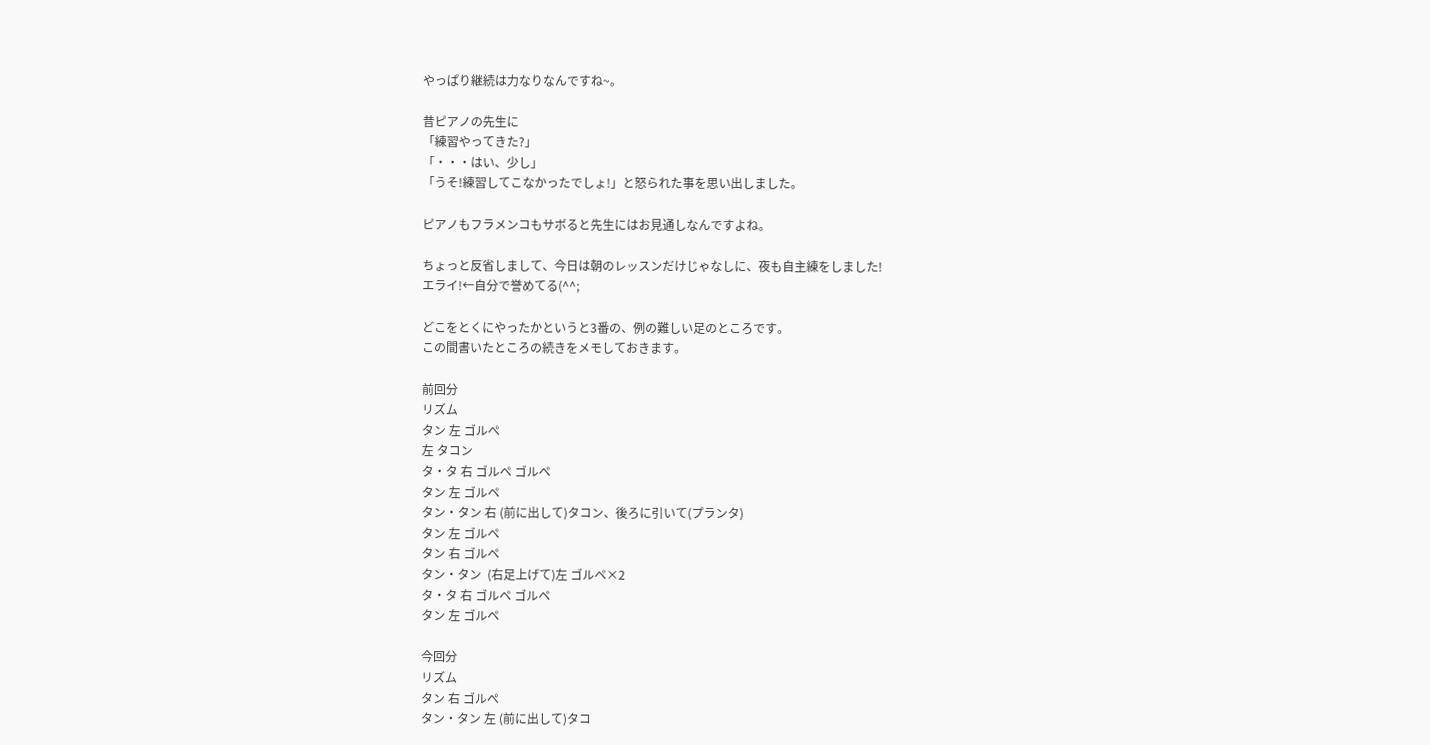やっぱり継続は力なりなんですね~。

昔ピアノの先生に
「練習やってきた?」
「・・・はい、少し」
「うそ!練習してこなかったでしょ!」と怒られた事を思い出しました。

ピアノもフラメンコもサボると先生にはお見通しなんですよね。

ちょっと反省しまして、今日は朝のレッスンだけじゃなしに、夜も自主練をしました!
エライ!←自分で誉めてる(^^;

どこをとくにやったかというと3番の、例の難しい足のところです。
この間書いたところの続きをメモしておきます。

前回分
リズム
タン 左 ゴルぺ
左 タコン
タ・タ 右 ゴルペ ゴルペ
タン 左 ゴルペ
タン・タン 右 (前に出して)タコン、後ろに引いて(プランタ)
タン 左 ゴルペ
タン 右 ゴルペ
タン・タン  (右足上げて)左 ゴルペ×2
タ・タ 右 ゴルペ ゴルペ
タン 左 ゴルペ

今回分
リズム
タン 右 ゴルぺ
タン・タン 左 (前に出して)タコ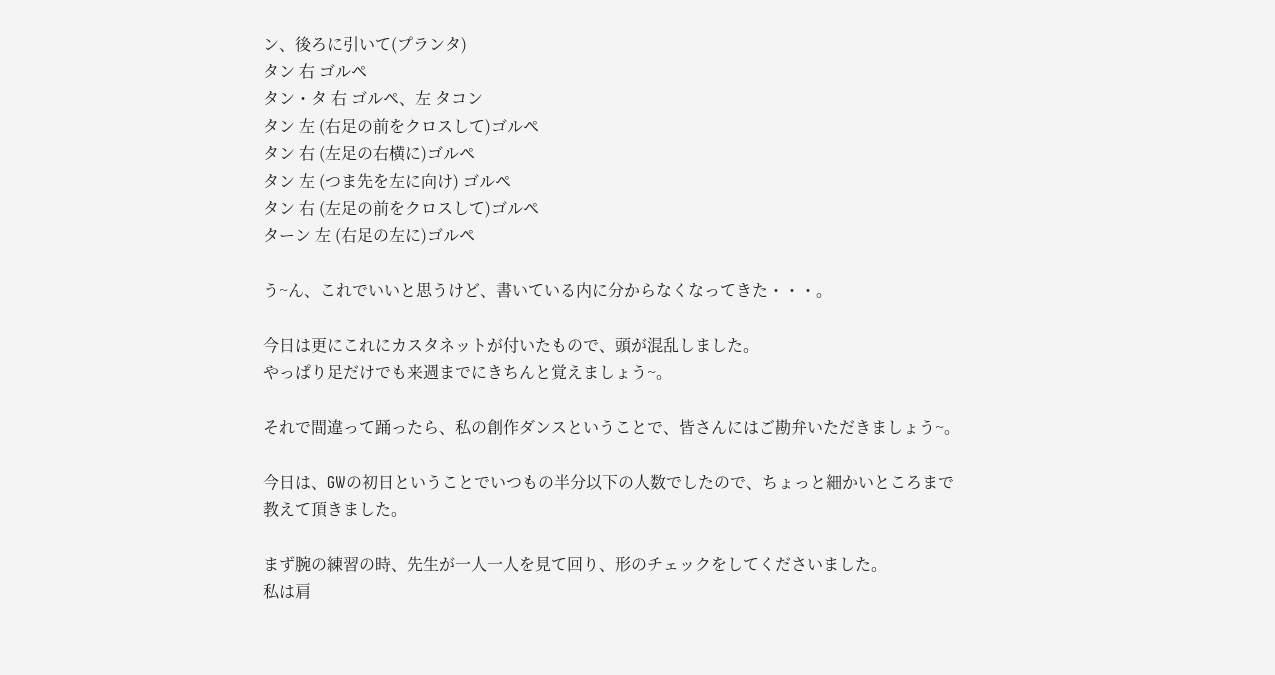ン、後ろに引いて(プランタ)
タン 右 ゴルペ
タン・タ 右 ゴルペ、左 タコン
タン 左 (右足の前をクロスして)ゴルペ
タン 右 (左足の右横に)ゴルペ
タン 左 (つま先を左に向け) ゴルペ
タン 右 (左足の前をクロスして)ゴルペ
ターン 左 (右足の左に)ゴルペ

う~ん、これでいいと思うけど、書いている内に分からなくなってきた・・・。

今日は更にこれにカスタネットが付いたもので、頭が混乱しました。
やっぱり足だけでも来週までにきちんと覚えましょう~。

それで間違って踊ったら、私の創作ダンスということで、皆さんにはご勘弁いただきましょう~。

今日は、GWの初日ということでいつもの半分以下の人数でしたので、ちょっと細かいところまで
教えて頂きました。

まず腕の練習の時、先生が一人一人を見て回り、形のチェックをしてくださいました。
私は肩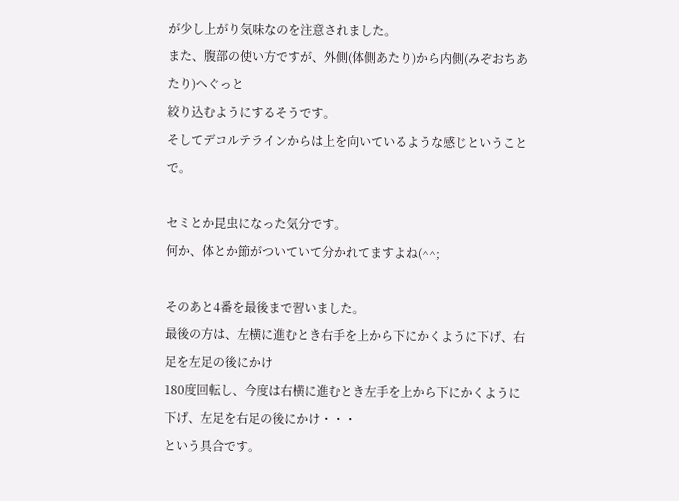が少し上がり気味なのを注意されました。
また、腹部の使い方ですが、外側(体側あたり)から内側(みぞおちあたり)へぐっと
絞り込むようにするそうです。
そしてデコルテラインからは上を向いているような感じということで。

セミとか昆虫になった気分です。
何か、体とか節がついていて分かれてますよね(^^;

そのあと4番を最後まで習いました。
最後の方は、左横に進むとき右手を上から下にかくように下げ、右足を左足の後にかけ
180度回転し、今度は右横に進むとき左手を上から下にかくように下げ、左足を右足の後にかけ・・・
という具合です。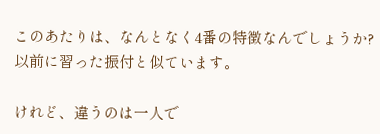このあたりは、なんとなく4番の特徴なんでしょうか?
以前に習った振付と似ています。

けれど、違うのは一人で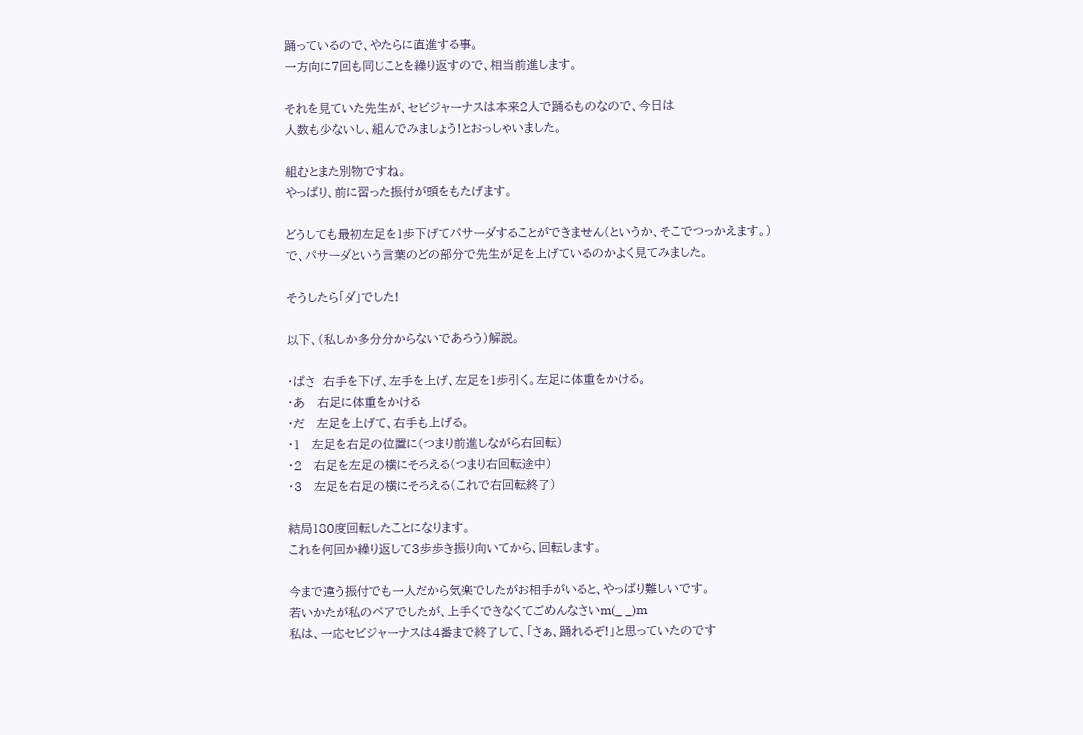踊っているので、やたらに直進する事。
一方向に7回も同じことを繰り返すので、相当前進します。

それを見ていた先生が、セビジャーナスは本来2人で踊るものなので、今日は
人数も少ないし、組んでみましょう!とおっしゃいました。

組むとまた別物ですね。
やっぱり、前に習った振付が頭をもたげます。

どうしても最初左足を1歩下げてパサーダすることができません(というか、そこでつっかえます。)
で、パサーダという言葉のどの部分で先生が足を上げているのかよく見てみました。

そうしたら「ダ」でした!

以下、(私しか多分分からないであろう)解説。

・ぱさ  右手を下げ、左手を上げ、左足を1歩引く。左足に体重をかける。
・あ   右足に体重をかける
・だ   左足を上げて、右手も上げる。
・1   左足を右足の位置に(つまり前進しながら右回転)
・2   右足を左足の横にそろえる(つまり右回転途中)
・3   左足を右足の横にそろえる(これで右回転終了)

結局180度回転したことになります。
これを何回か繰り返して3歩歩き振り向いてから、回転します。

今まで違う振付でも一人だから気楽でしたがお相手がいると、やっぱり難しいです。
若いかたが私のペアでしたが、上手くできなくてごめんなさいm(_ _)m
私は、一応セビジャーナスは4番まで終了して、「さぁ、踊れるぞ!」と思っていたのです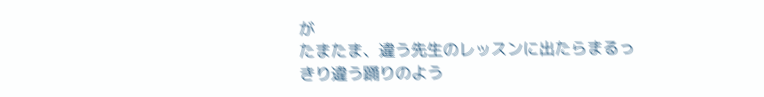が
たまたま、違う先生のレッスンに出たらまるっきり違う踊りのよう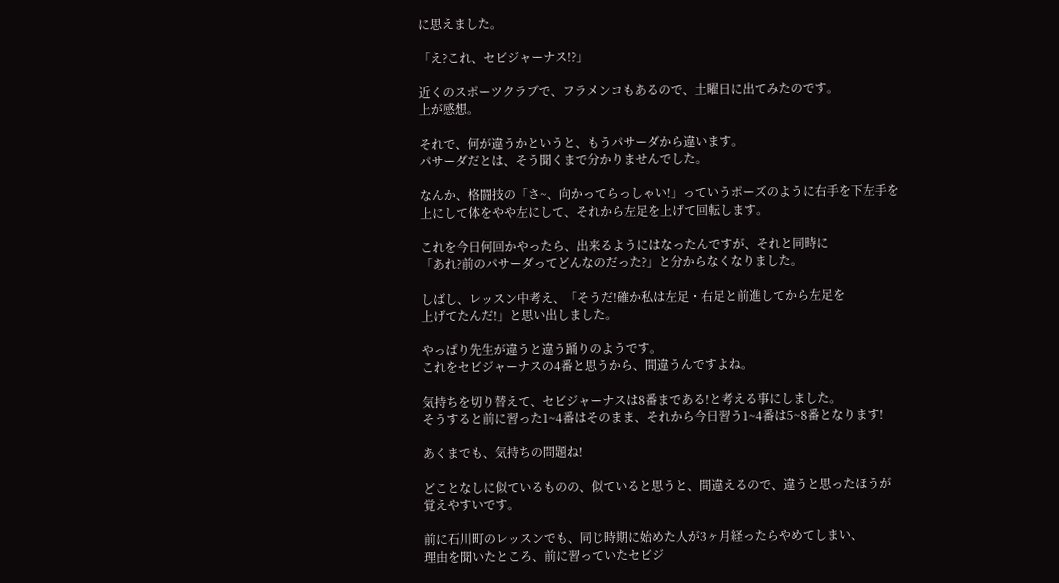に思えました。

「え?これ、セビジャーナス!?」

近くのスポーツクラブで、フラメンコもあるので、土曜日に出てみたのです。
上が感想。

それで、何が違うかというと、もうパサーダから違います。
パサーダだとは、そう聞くまで分かりませんでした。

なんか、格闘技の「さ~、向かってらっしゃい!」っていうポーズのように右手を下左手を
上にして体をやや左にして、それから左足を上げて回転します。

これを今日何回かやったら、出来るようにはなったんですが、それと同時に
「あれ?前のパサーダってどんなのだった?」と分からなくなりました。

しばし、レッスン中考え、「そうだ!確か私は左足・右足と前進してから左足を
上げてたんだ!」と思い出しました。

やっぱり先生が違うと違う踊りのようです。
これをセビジャーナスの4番と思うから、間違うんですよね。

気持ちを切り替えて、セビジャーナスは8番まである!と考える事にしました。
そうすると前に習った1~4番はそのまま、それから今日習う1~4番は5~8番となります!

あくまでも、気持ちの問題ね!

どことなしに似ているものの、似ていると思うと、間違えるので、違うと思ったほうが
覚えやすいです。

前に石川町のレッスンでも、同じ時期に始めた人が3ヶ月経ったらやめてしまい、
理由を聞いたところ、前に習っていたセビジ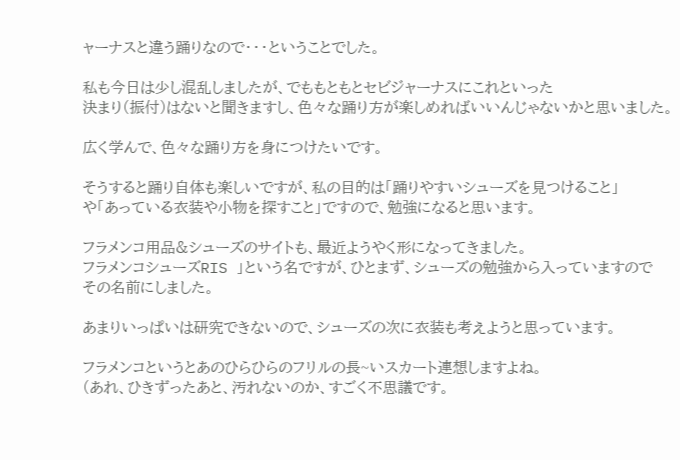ャーナスと違う踊りなので・・・ということでした。

私も今日は少し混乱しましたが、でももともとセビジャーナスにこれといった
決まり(振付)はないと聞きますし、色々な踊り方が楽しめればいいんじゃないかと思いました。

広く学んで、色々な踊り方を身につけたいです。

そうすると踊り自体も楽しいですが、私の目的は「踊りやすいシューズを見つけること」
や「あっている衣装や小物を探すこと」ですので、勉強になると思います。

フラメンコ用品&シューズのサイトも、最近ようやく形になってきました。
フラメンコシューズRIS 」という名ですが、ひとまず、シューズの勉強から入っていますので
その名前にしました。

あまりいっぱいは研究できないので、シューズの次に衣装も考えようと思っています。

フラメンコというとあのひらひらのフリルの長~いスカート連想しますよね。
(あれ、ひきずったあと、汚れないのか、すごく不思議です。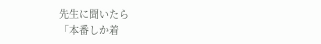先生に聞いたら
「本番しか着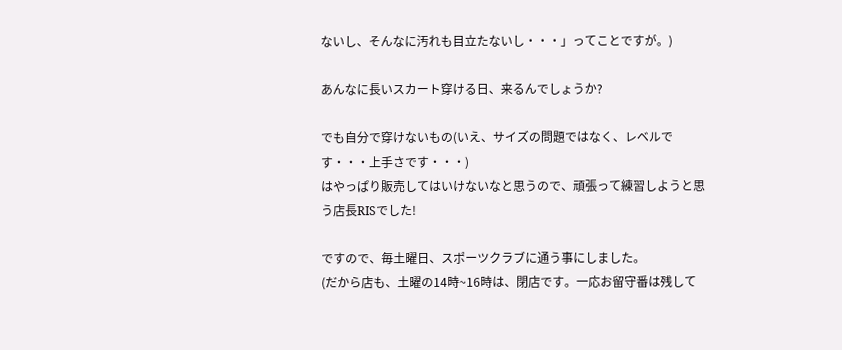ないし、そんなに汚れも目立たないし・・・」ってことですが。)

あんなに長いスカート穿ける日、来るんでしょうか?

でも自分で穿けないもの(いえ、サイズの問題ではなく、レベルです・・・上手さです・・・)
はやっぱり販売してはいけないなと思うので、頑張って練習しようと思う店長RISでした!

ですので、毎土曜日、スポーツクラブに通う事にしました。
(だから店も、土曜の14時~16時は、閉店です。一応お留守番は残して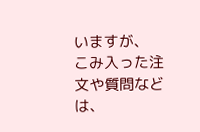いますが、
こみ入った注文や質問などは、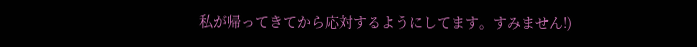私が帰ってきてから応対するようにしてます。すみません!)